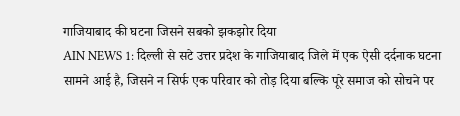गाजियाबाद की घटना जिसने सबको झकझोर दिया
AIN NEWS 1: दिल्ली से सटे उत्तर प्रदेश के गाजियाबाद जिले में एक ऐसी दर्दनाक घटना सामने आई है, जिसने न सिर्फ एक परिवार को तोड़ दिया बल्कि पूरे समाज को सोचने पर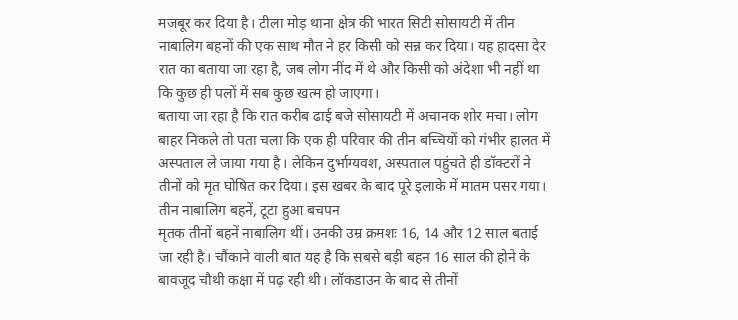मजबूर कर दिया है। टीला मोड़ थाना क्षेत्र की भारत सिटी सोसायटी में तीन नाबालिग बहनों की एक साथ मौत ने हर किसी को सन्न कर दिया। यह हादसा देर रात का बताया जा रहा है, जब लोग नींद में थे और किसी को अंदेशा भी नहीं था कि कुछ ही पलों में सब कुछ खत्म हो जाएगा।
बताया जा रहा है कि रात करीब ढाई बजे सोसायटी में अचानक शोर मचा। लोग बाहर निकले तो पता चला कि एक ही परिवार की तीन बच्चियों को गंभीर हालत में अस्पताल ले जाया गया है। लेकिन दुर्भाग्यवश, अस्पताल पहुंचते ही डॉक्टरों ने तीनों को मृत घोषित कर दिया। इस खबर के बाद पूरे इलाके में मातम पसर गया।
तीन नाबालिग बहनें, टूटा हुआ बचपन
मृतक तीनों बहनें नाबालिग थीं। उनकी उम्र क्रमशः 16, 14 और 12 साल बताई जा रही है। चौंकाने वाली बात यह है कि सबसे बड़ी बहन 16 साल की होने के बावजूद चौथी कक्षा में पढ़ रही थी। लॉकडाउन के बाद से तीनों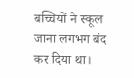बच्चियों ने स्कूल जाना लगभग बंद कर दिया था।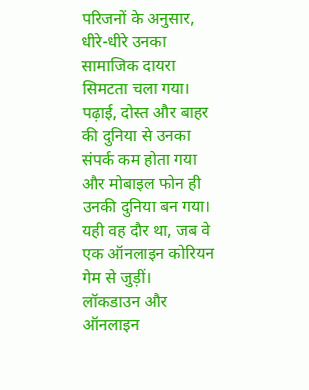परिजनों के अनुसार, धीरे-धीरे उनका सामाजिक दायरा सिमटता चला गया। पढ़ाई, दोस्त और बाहर की दुनिया से उनका संपर्क कम होता गया और मोबाइल फोन ही उनकी दुनिया बन गया। यही वह दौर था, जब वे एक ऑनलाइन कोरियन गेम से जुड़ीं।
लॉकडाउन और ऑनलाइन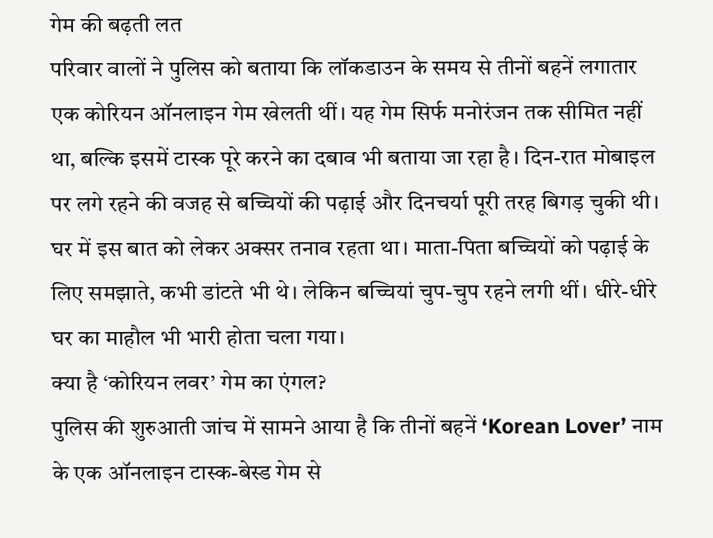गेम की बढ़ती लत
परिवार वालों ने पुलिस को बताया कि लॉकडाउन के समय से तीनों बहनें लगातार एक कोरियन ऑनलाइन गेम खेलती थीं। यह गेम सिर्फ मनोरंजन तक सीमित नहीं था, बल्कि इसमें टास्क पूरे करने का दबाव भी बताया जा रहा है। दिन-रात मोबाइल पर लगे रहने की वजह से बच्चियों की पढ़ाई और दिनचर्या पूरी तरह बिगड़ चुकी थी।
घर में इस बात को लेकर अक्सर तनाव रहता था। माता-पिता बच्चियों को पढ़ाई के लिए समझाते, कभी डांटते भी थे। लेकिन बच्चियां चुप-चुप रहने लगी थीं। धीरे-धीरे घर का माहौल भी भारी होता चला गया।
क्या है ‘कोरियन लवर’ गेम का एंगल?
पुलिस की शुरुआती जांच में सामने आया है कि तीनों बहनें ‘Korean Lover’ नाम के एक ऑनलाइन टास्क-बेस्ड गेम से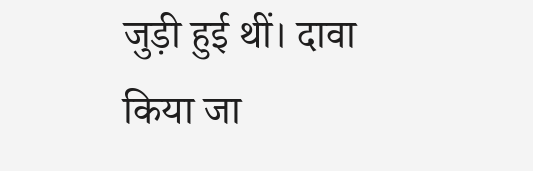जुड़ी हुई थीं। दावा किया जा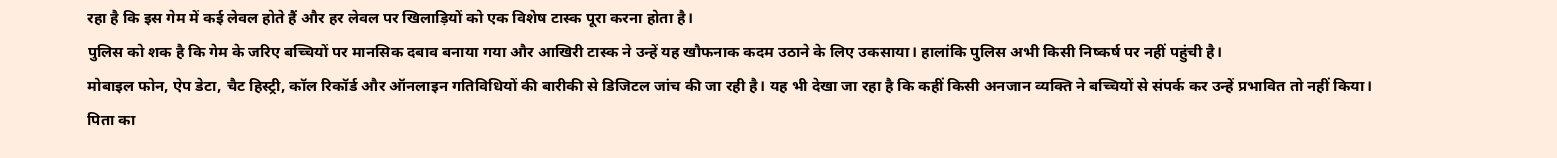रहा है कि इस गेम में कई लेवल होते हैं और हर लेवल पर खिलाड़ियों को एक विशेष टास्क पूरा करना होता है।
पुलिस को शक है कि गेम के जरिए बच्चियों पर मानसिक दबाव बनाया गया और आखिरी टास्क ने उन्हें यह खौफनाक कदम उठाने के लिए उकसाया। हालांकि पुलिस अभी किसी निष्कर्ष पर नहीं पहुंची है।
मोबाइल फोन, ऐप डेटा, चैट हिस्ट्री, कॉल रिकॉर्ड और ऑनलाइन गतिविधियों की बारीकी से डिजिटल जांच की जा रही है। यह भी देखा जा रहा है कि कहीं किसी अनजान व्यक्ति ने बच्चियों से संपर्क कर उन्हें प्रभावित तो नहीं किया।
पिता का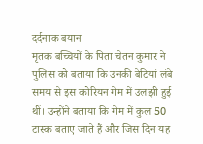दर्दनाक बयान
मृतक बच्चियों के पिता चेतन कुमार ने पुलिस को बताया कि उनकी बेटियां लंबे समय से इस कोरियन गेम में उलझी हुई थीं। उन्होंने बताया कि गेम में कुल 50 टास्क बताए जाते हैं और जिस दिन यह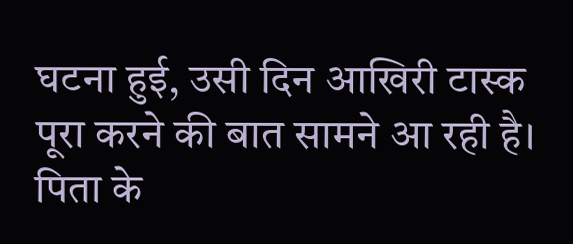घटना हुई, उसी दिन आखिरी टास्क पूरा करने की बात सामने आ रही है।
पिता के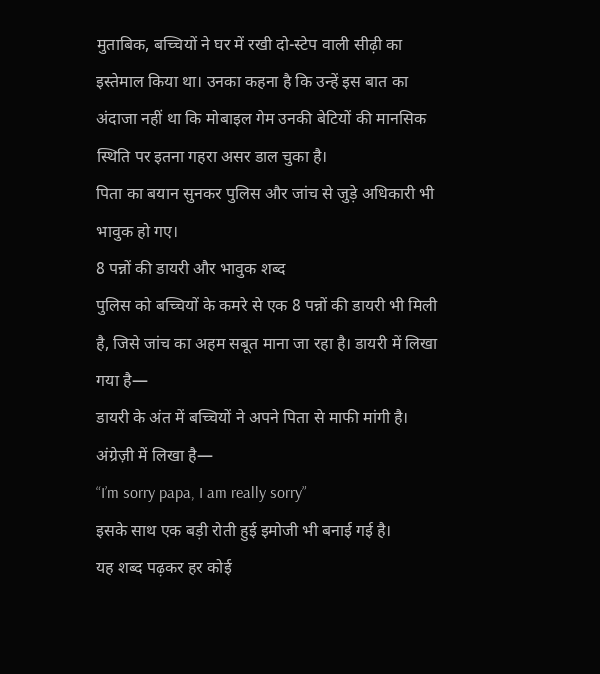मुताबिक, बच्चियों ने घर में रखी दो-स्टेप वाली सीढ़ी का इस्तेमाल किया था। उनका कहना है कि उन्हें इस बात का अंदाजा नहीं था कि मोबाइल गेम उनकी बेटियों की मानसिक स्थिति पर इतना गहरा असर डाल चुका है।
पिता का बयान सुनकर पुलिस और जांच से जुड़े अधिकारी भी भावुक हो गए।
8 पन्नों की डायरी और भावुक शब्द
पुलिस को बच्चियों के कमरे से एक 8 पन्नों की डायरी भी मिली है, जिसे जांच का अहम सबूत माना जा रहा है। डायरी में लिखा गया है—
डायरी के अंत में बच्चियों ने अपने पिता से माफी मांगी है। अंग्रेज़ी में लिखा है—
“I’m sorry papa, I am really sorry”
इसके साथ एक बड़ी रोती हुई इमोजी भी बनाई गई है।
यह शब्द पढ़कर हर कोई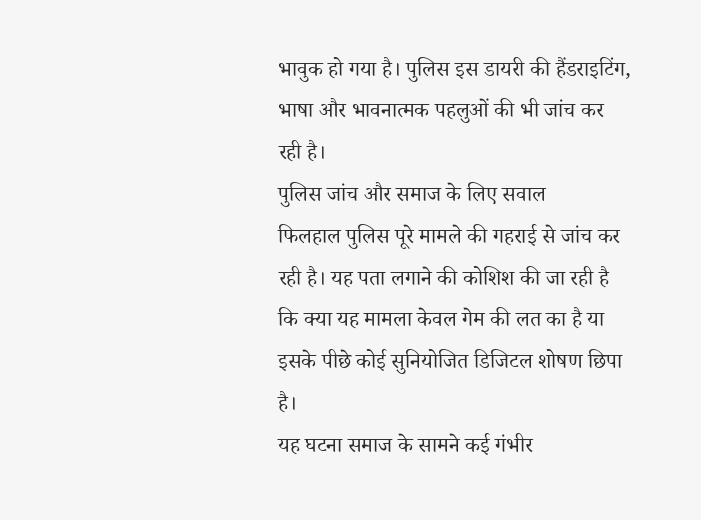भावुक हो गया है। पुलिस इस डायरी की हैंडराइटिंग, भाषा और भावनात्मक पहलुओं की भी जांच कर रही है।
पुलिस जांच और समाज के लिए सवाल
फिलहाल पुलिस पूरे मामले की गहराई से जांच कर रही है। यह पता लगाने की कोशिश की जा रही है कि क्या यह मामला केवल गेम की लत का है या इसके पीछे कोई सुनियोजित डिजिटल शोषण छिपा है।
यह घटना समाज के सामने कई गंभीर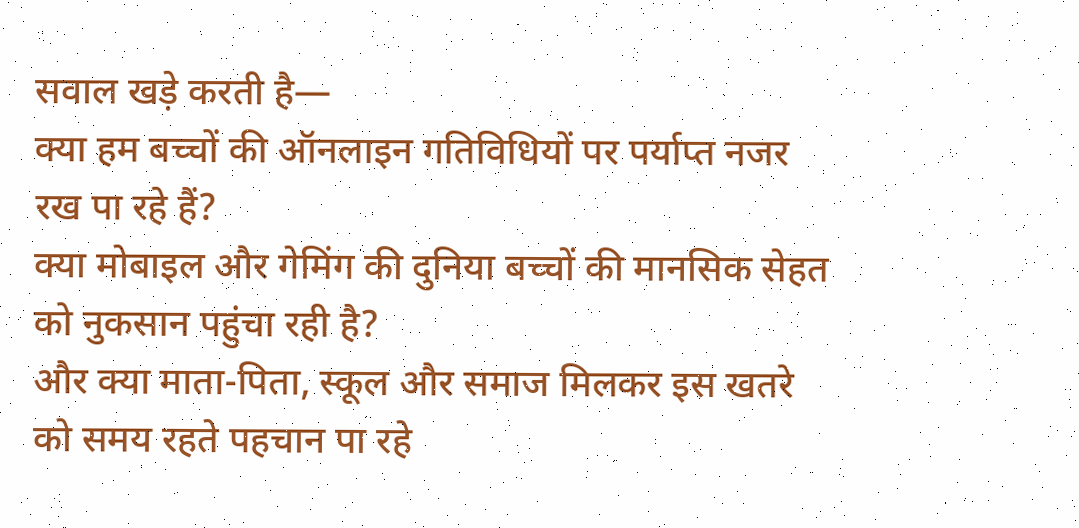सवाल खड़े करती है—
क्या हम बच्चों की ऑनलाइन गतिविधियों पर पर्याप्त नजर रख पा रहे हैं?
क्या मोबाइल और गेमिंग की दुनिया बच्चों की मानसिक सेहत को नुकसान पहुंचा रही है?
और क्या माता-पिता, स्कूल और समाज मिलकर इस खतरे को समय रहते पहचान पा रहे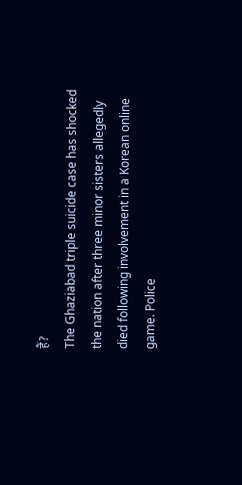हैं?
The Ghaziabad triple suicide case has shocked the nation after three minor sisters allegedly died following involvement in a Korean online game. Police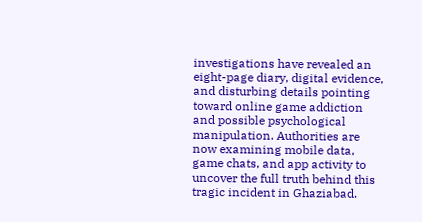investigations have revealed an eight-page diary, digital evidence, and disturbing details pointing toward online game addiction and possible psychological manipulation. Authorities are now examining mobile data, game chats, and app activity to uncover the full truth behind this tragic incident in Ghaziabad.